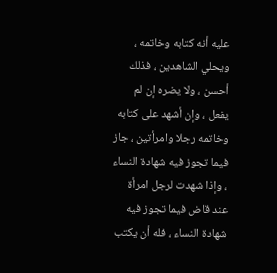عليه أنه كتابه وخاتمه ، ويحلي الشاهدين ، فذلك أحسن ، ولا يضره إن لم يفعل ، وإن أشهد على كتابه وخاتمه رجلا وامرأتين ، جاز فيما تجوز فيه شهادة النساء ، وإذا شهدت لرجل امرأة عند قاض فيما تجوز فيه شهادة النساء ، فله أن يكتب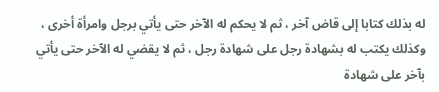له بذلك كتابا إلى قاض آخر ، ثم لا يحكم له الآخر حتى يأتي برجل وامرأة أخرى ، وكذلك يكتب له بشهادة رجل على شهادة رجل ، ثم لا يقضي له الآخر حتى يأتي بآخر على شهادة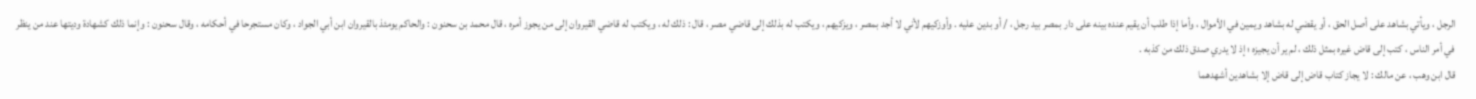الرجل ، ويأتي بشاهد على أصل الحق ، أو يقضي له بشاهد ويمين في الأموال ، وأما إذا طلب أن يقيم عنده بينه على دار بمصر بيد رجل ، / أو بدين عليه . وأوزكيهم لأني لا أجد بمصر ، ويزكيهم ، ويكتب له بذلك إلى قاضي مصر ، قال : ذلك له ، ويكتب له قاضي القيروان إلى من يجوز أمره ، قال محمد بن سحنون : والحاكم يومئذ بالقيروان ابن أبي الجواد ، وكان مستجرحا في أحكامه ، وقال سحنون : وإنما ذلك كشهادة وديتها عند من ينظر في أمر الناس ، كتب إلى قاض غيره بمثل ذلك ، لم ير أن يجيزه ؛ إذ لا يدري صدق ذلك من كذبه .
قال ابن وهب ، عن مالك : لا يجاز كتاب قاض إلى قاض إلا بشاهدين أشهدهما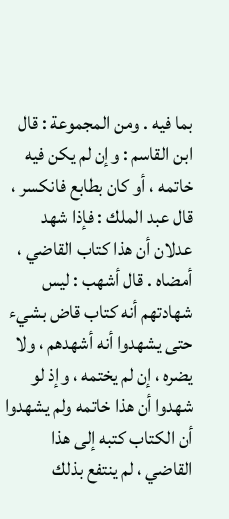بما فيه . ومن المجموعة : قال ابن القاسم : وإن لم يكن فيه خاتمه ، أو كان بطابع فانكسر ، قال عبد الملك : فإذا شهد عدلان أن هذا كتاب القاضي ، أمضاه . قال أشهب : ليس شهادتهم أنه كتاب قاض بشيء حتى يشهدوا أنه أشهدهم ، ولا يضره ، إن لم يختمه ، وإذ لو شهدوا أن هذا خاتمه ولم يشهدوا أن الكتاب كتبه إلى هذا القاضي ، لم ينتفع بذلك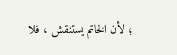؛ لأن الخاتم يستنقش ، فلا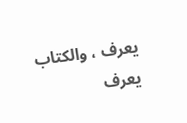يعرف ، والكتاب يعرف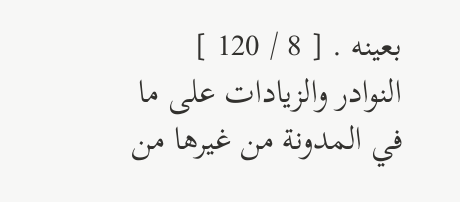بعينه . [ 8 / 120 ]
النوادر والزيادات على ما في المدونة من غيرها من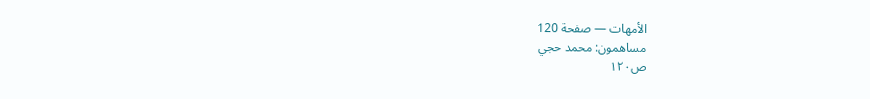الأمهات — صفحة 120
مساهمون: محمد حجي
ص١٢٠